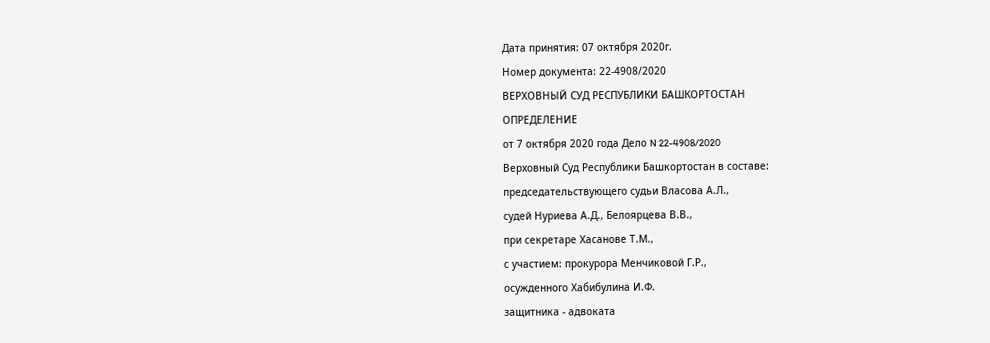Дата принятия: 07 октября 2020г.
Номер документа: 22-4908/2020
ВЕРХОВНЫЙ СУД РЕСПУБЛИКИ БАШКОРТОСТАН
ОПРЕДЕЛЕНИЕ
от 7 октября 2020 года Дело N 22-4908/2020
Верховный Суд Республики Башкортостан в составе:
председательствующего судьи Власова А.Л.,
судей Нуриева А.Д., Белоярцева В.В.,
при секретаре Хасанове Т.М.,
с участием: прокурора Менчиковой Г.Р.,
осужденного Хабибулина И.Ф.
защитника - адвоката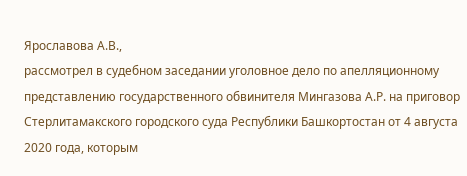Ярославова А.В.,
рассмотрел в судебном заседании уголовное дело по апелляционному представлению государственного обвинителя Мингазова А.Р. на приговор Стерлитамакского городского суда Республики Башкортостан от 4 августа 2020 года, которым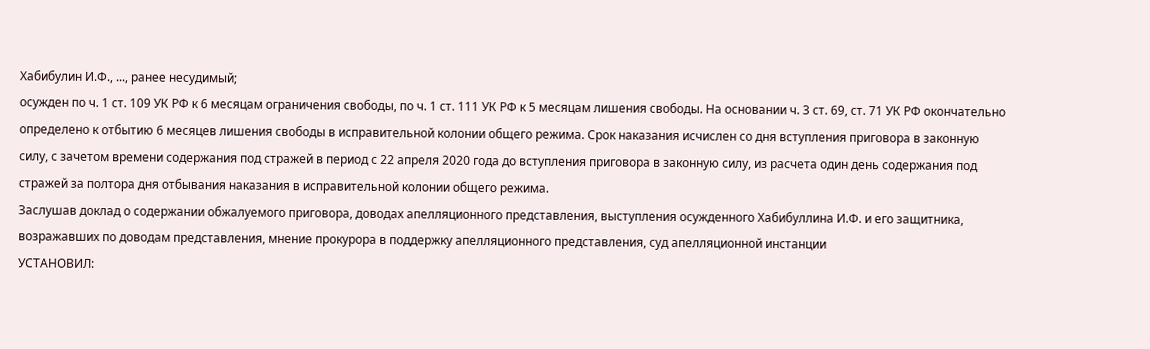Хабибулин И.Ф., ..., ранее несудимый;
осужден по ч. 1 ст. 109 УК РФ к 6 месяцам ограничения свободы, по ч. 1 ст. 111 УК РФ к 5 месяцам лишения свободы. На основании ч. 3 ст. 69, ст. 71 УК РФ окончательно определено к отбытию 6 месяцев лишения свободы в исправительной колонии общего режима. Срок наказания исчислен со дня вступления приговора в законную силу, с зачетом времени содержания под стражей в период с 22 апреля 2020 года до вступления приговора в законную силу, из расчета один день содержания под стражей за полтора дня отбывания наказания в исправительной колонии общего режима.
Заслушав доклад о содержании обжалуемого приговора, доводах апелляционного представления, выступления осужденного Хабибуллина И.Ф. и его защитника, возражавших по доводам представления, мнение прокурора в поддержку апелляционного представления, суд апелляционной инстанции
УСТАНОВИЛ: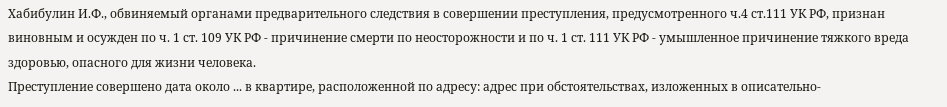Хабибулин И.Ф., обвиняемый органами предварительного следствия в совершении преступления, предусмотренного ч.4 ст.111 УК РФ, признан виновным и осужден по ч. 1 ст. 109 УК РФ - причинение смерти по неосторожности и по ч. 1 ст. 111 УК РФ - умышленное причинение тяжкого вреда здоровью, опасного для жизни человека.
Преступление совершено дата около ... в квартире, расположенной по адресу: адрес при обстоятельствах, изложенных в описательно-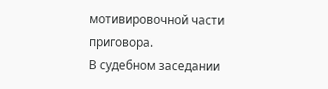мотивировочной части приговора.
В судебном заседании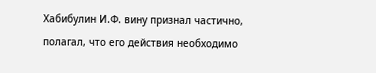Хабибулин И.Ф. вину признал частично, полагал, что его действия необходимо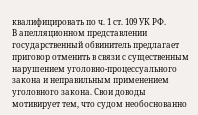квалифицировать по ч. 1 ст. 109 УК РФ.
В апелляционном представлении государственный обвинитель предлагает приговор отменить в связи с существенным нарушением уголовно-процессуального закона и неправильным применением уголовного закона. Свои доводы мотивирует тем, что судом необоснованно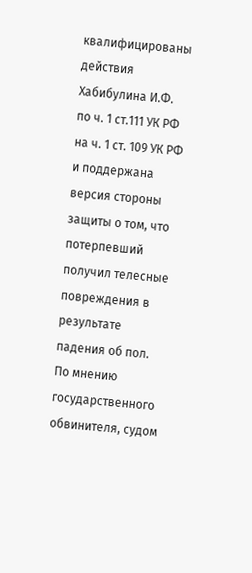квалифицированы действия Хабибулина И.Ф. по ч. 1 ст.111 УК РФ на ч. 1 ст. 109 УК РФ и поддержана версия стороны защиты о том, что потерпевший получил телесные повреждения в результате падения об пол. По мнению государственного обвинителя, судом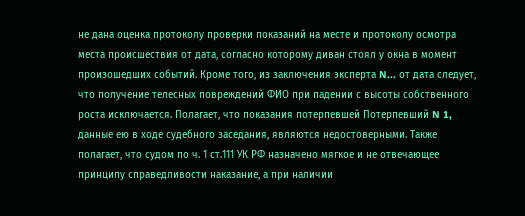не дана оценка протоколу проверки показаний на месте и протоколу осмотра места происшествия от дата, согласно которому диван стоял у окна в момент произошедших событий. Кроме того, из заключения эксперта N... от дата следует, что получение телесных повреждений ФИО при падении с высоты собственного роста исключается. Полагает, что показания потерпевшей Потерпевший N 1, данные ею в ходе судебного заседания, являются недостоверными. Также полагает, что судом по ч. 1 ст.111 УК РФ назначено мягкое и не отвечающее принципу справедливости наказание, а при наличии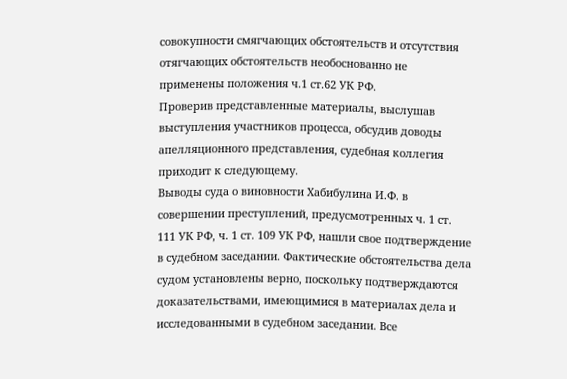совокупности смягчающих обстоятельств и отсутствия отягчающих обстоятельств необоснованно не применены положения ч.1 ст.62 УК РФ.
Проверив представленные материалы, выслушав выступления участников процесса, обсудив доводы апелляционного представления, судебная коллегия приходит к следующему.
Выводы суда о виновности Хабибулина И.Ф. в совершении преступлений, предусмотренных ч. 1 ст. 111 УК РФ, ч. 1 ст. 109 УК РФ, нашли свое подтверждение в судебном заседании. Фактические обстоятельства дела судом установлены верно, поскольку подтверждаются доказательствами, имеющимися в материалах дела и исследованными в судебном заседании. Все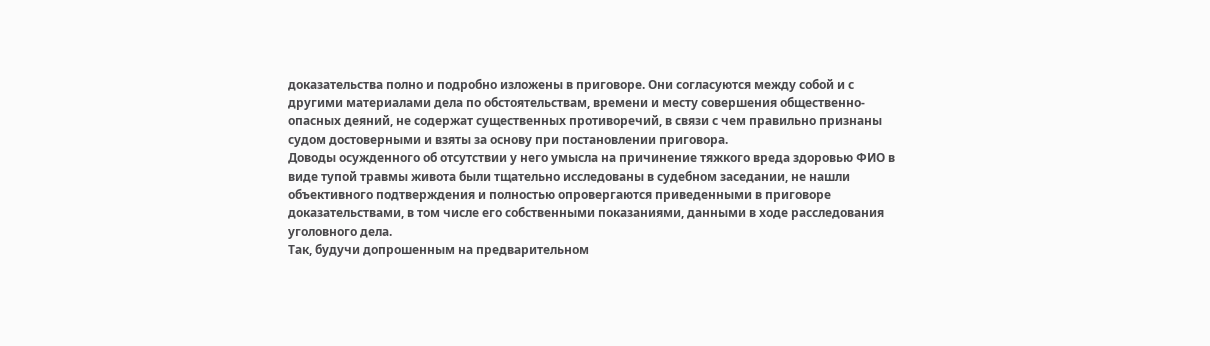доказательства полно и подробно изложены в приговоре. Они согласуются между собой и с другими материалами дела по обстоятельствам, времени и месту совершения общественно-опасных деяний, не содержат существенных противоречий, в связи с чем правильно признаны судом достоверными и взяты за основу при постановлении приговора.
Доводы осужденного об отсутствии у него умысла на причинение тяжкого вреда здоровью ФИО в виде тупой травмы живота были тщательно исследованы в судебном заседании, не нашли объективного подтверждения и полностью опровергаются приведенными в приговоре доказательствами, в том числе его собственными показаниями, данными в ходе расследования уголовного дела.
Так, будучи допрошенным на предварительном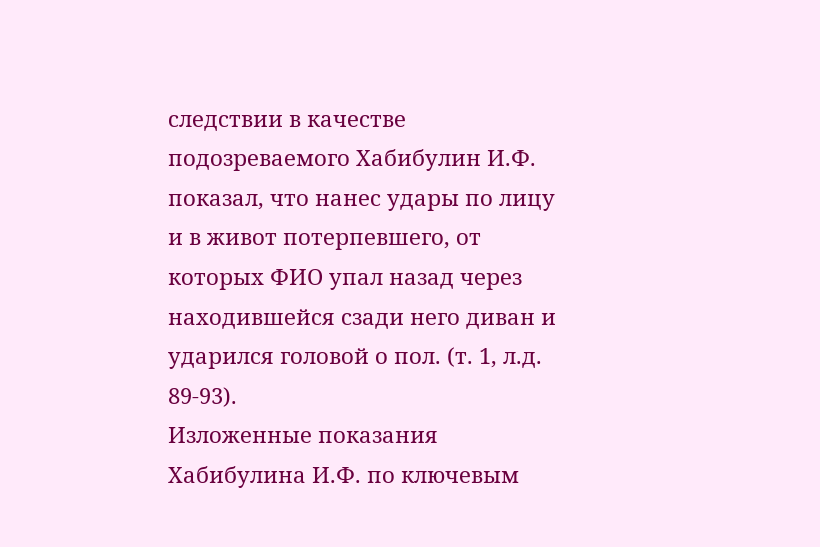следствии в качестве подозреваемого Хабибулин И.Ф. показал, что нанес удары по лицу и в живот потерпевшего, от которых ФИО упал назад через находившейся сзади него диван и ударился головой о пол. (т. 1, л.д. 89-93).
Изложенные показания Хабибулина И.Ф. по ключевым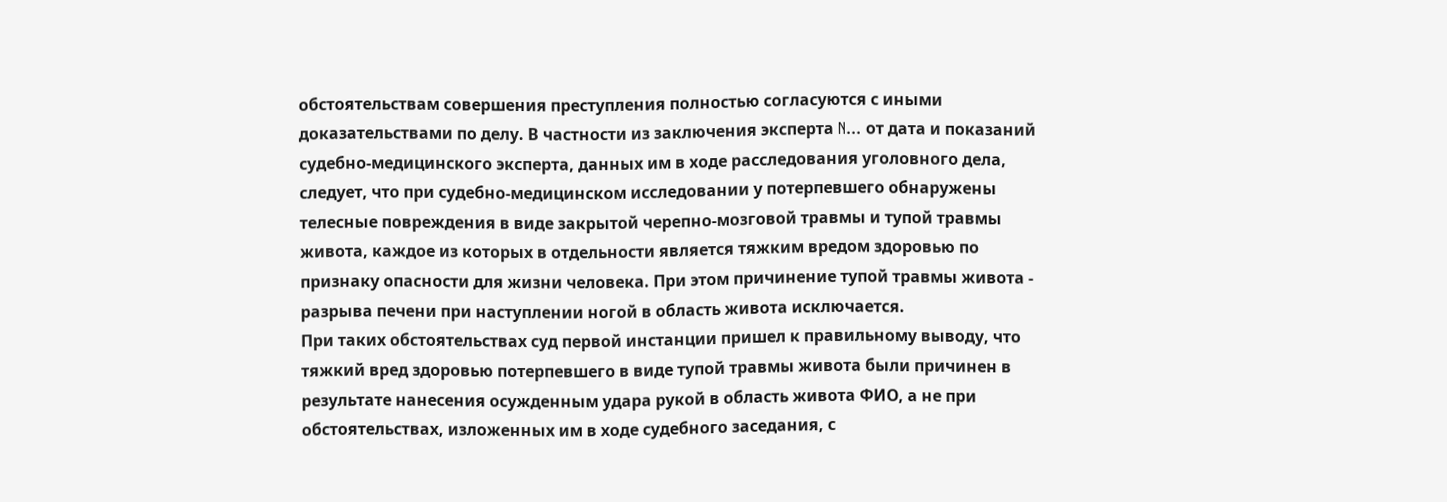обстоятельствам совершения преступления полностью согласуются с иными доказательствами по делу. В частности из заключения эксперта N... от дата и показаний судебно-медицинского эксперта, данных им в ходе расследования уголовного дела, следует, что при судебно-медицинском исследовании у потерпевшего обнаружены телесные повреждения в виде закрытой черепно-мозговой травмы и тупой травмы живота, каждое из которых в отдельности является тяжким вредом здоровью по признаку опасности для жизни человека. При этом причинение тупой травмы живота - разрыва печени при наступлении ногой в область живота исключается.
При таких обстоятельствах суд первой инстанции пришел к правильному выводу, что тяжкий вред здоровью потерпевшего в виде тупой травмы живота были причинен в результате нанесения осужденным удара рукой в область живота ФИО, а не при обстоятельствах, изложенных им в ходе судебного заседания, с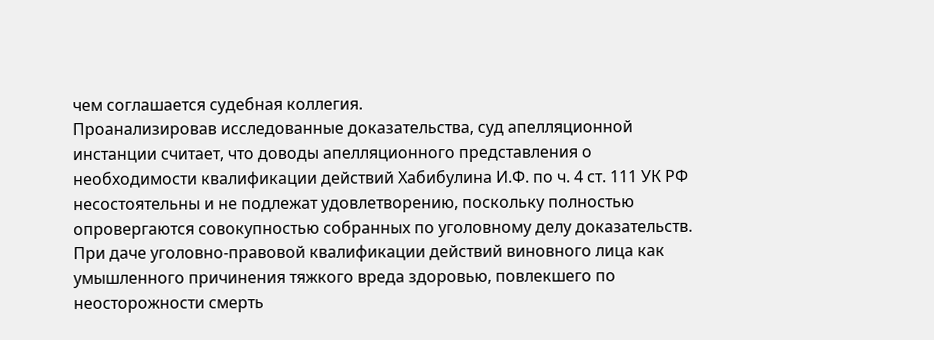чем соглашается судебная коллегия.
Проанализировав исследованные доказательства, суд апелляционной инстанции считает, что доводы апелляционного представления о необходимости квалификации действий Хабибулина И.Ф. по ч. 4 ст. 111 УК РФ несостоятельны и не подлежат удовлетворению, поскольку полностью опровергаются совокупностью собранных по уголовному делу доказательств.
При даче уголовно-правовой квалификации действий виновного лица как умышленного причинения тяжкого вреда здоровью, повлекшего по неосторожности смерть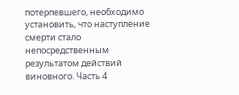потерпевшего, необходимо установить, что наступление смерти стало непосредственным результатом действий виновного. Часть 4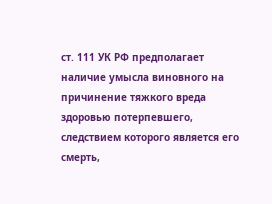ст. 111 УК РФ предполагает наличие умысла виновного на причинение тяжкого вреда здоровью потерпевшего, следствием которого является его смерть,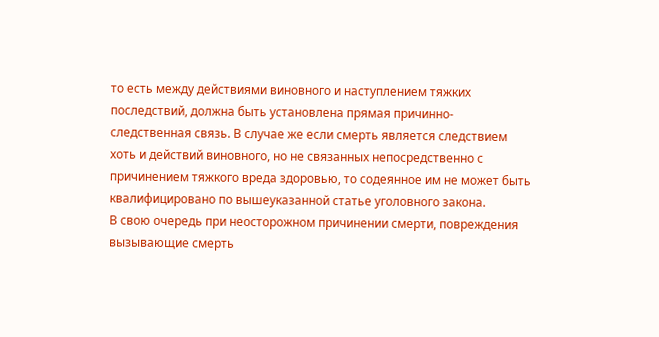то есть между действиями виновного и наступлением тяжких последствий, должна быть установлена прямая причинно-следственная связь. В случае же если смерть является следствием хоть и действий виновного, но не связанных непосредственно с причинением тяжкого вреда здоровью, то содеянное им не может быть квалифицировано по вышеуказанной статье уголовного закона.
В свою очередь при неосторожном причинении смерти, повреждения вызывающие смерть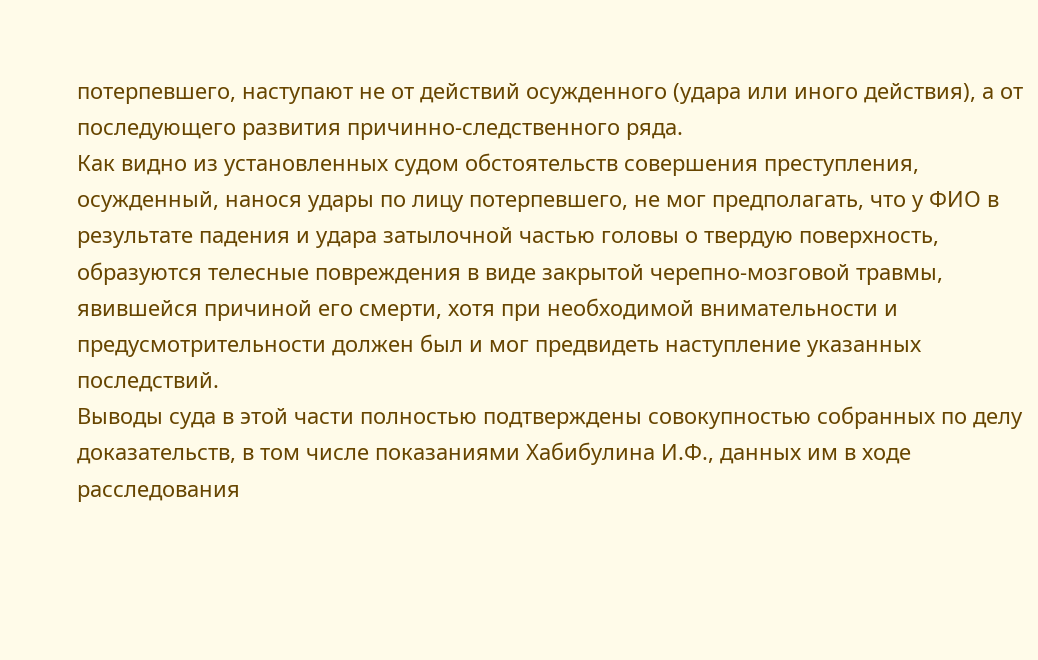потерпевшего, наступают не от действий осужденного (удара или иного действия), а от последующего развития причинно-следственного ряда.
Как видно из установленных судом обстоятельств совершения преступления, осужденный, нанося удары по лицу потерпевшего, не мог предполагать, что у ФИО в результате падения и удара затылочной частью головы о твердую поверхность, образуются телесные повреждения в виде закрытой черепно-мозговой травмы, явившейся причиной его смерти, хотя при необходимой внимательности и предусмотрительности должен был и мог предвидеть наступление указанных последствий.
Выводы суда в этой части полностью подтверждены совокупностью собранных по делу доказательств, в том числе показаниями Хабибулина И.Ф., данных им в ходе расследования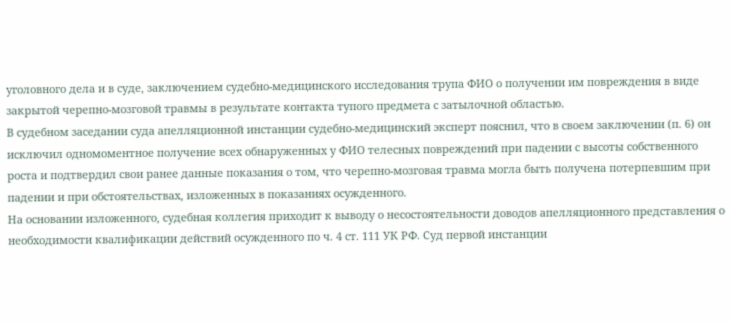уголовного дела и в суде, заключением судебно-медицинского исследования трупа ФИО о получении им повреждения в виде закрытой черепно-мозговой травмы в результате контакта тупого предмета с затылочной областью.
В судебном заседании суда апелляционной инстанции судебно-медицинский эксперт пояснил, что в своем заключении (п. 6) он исключил одномоментное получение всех обнаруженных у ФИО телесных повреждений при падении с высоты собственного роста и подтвердил свои ранее данные показания о том, что черепно-мозговая травма могла быть получена потерпевшим при падении и при обстоятельствах, изложенных в показаниях осужденного.
На основании изложенного, судебная коллегия приходит к выводу о несостоятельности доводов апелляционного представления о необходимости квалификации действий осужденного по ч. 4 ст. 111 УК РФ. Суд первой инстанции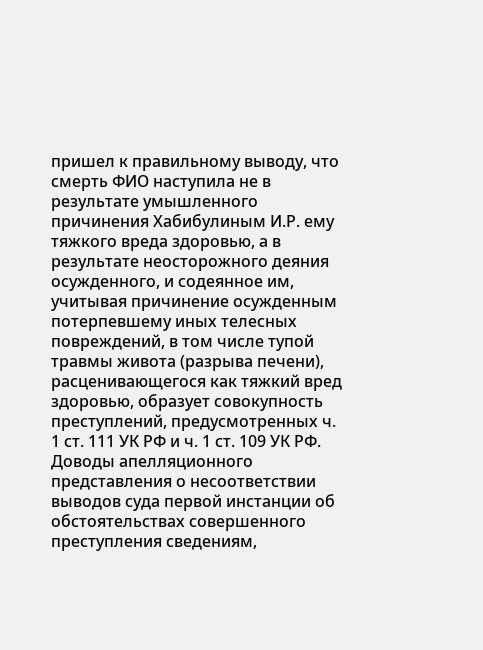пришел к правильному выводу, что смерть ФИО наступила не в результате умышленного причинения Хабибулиным И.Р. ему тяжкого вреда здоровью, а в результате неосторожного деяния осужденного, и содеянное им, учитывая причинение осужденным потерпевшему иных телесных повреждений, в том числе тупой травмы живота (разрыва печени), расценивающегося как тяжкий вред здоровью, образует совокупность преступлений, предусмотренных ч. 1 ст. 111 УК РФ и ч. 1 ст. 109 УК РФ.
Доводы апелляционного представления о несоответствии выводов суда первой инстанции об обстоятельствах совершенного преступления сведениям,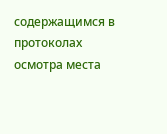содержащимся в протоколах осмотра места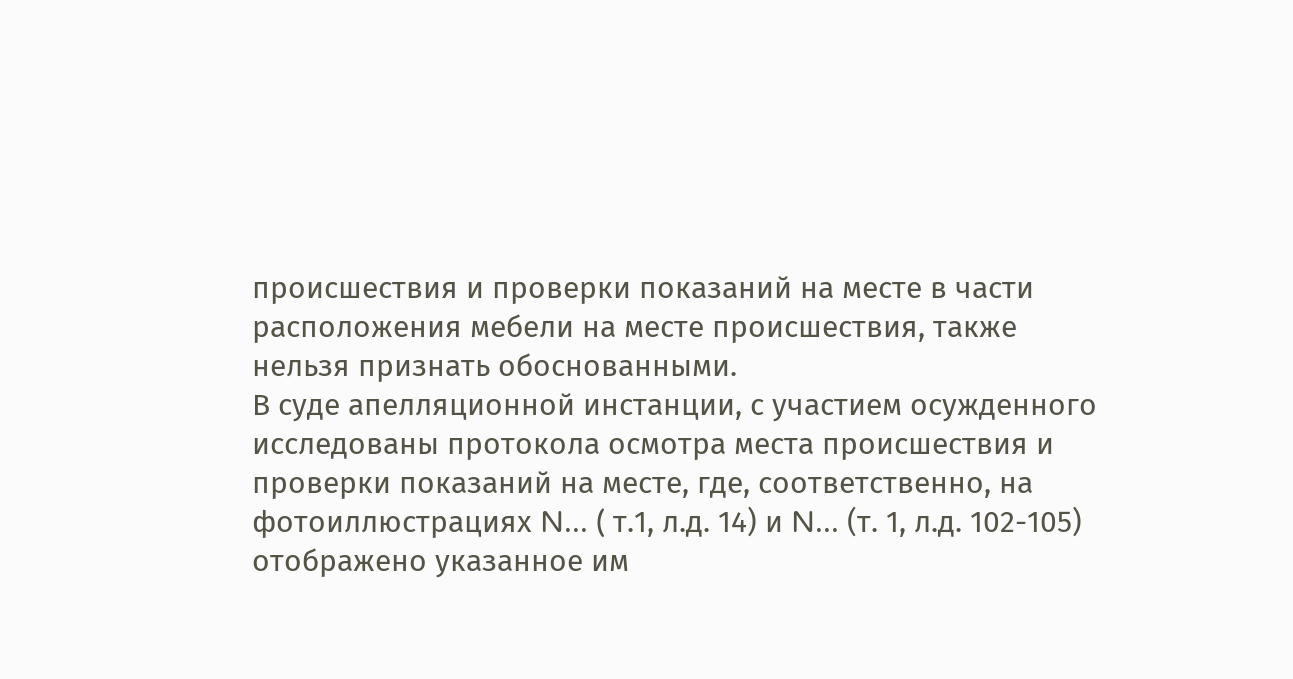происшествия и проверки показаний на месте в части расположения мебели на месте происшествия, также нельзя признать обоснованными.
В суде апелляционной инстанции, с участием осужденного исследованы протокола осмотра места происшествия и проверки показаний на месте, где, соответственно, на фотоиллюстрациях N... ( т.1, л.д. 14) и N... (т. 1, л.д. 102-105) отображено указанное им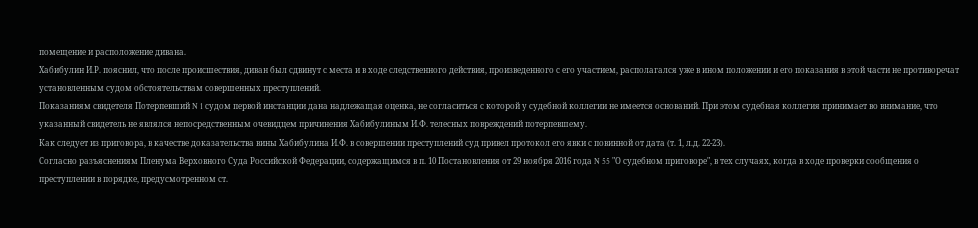помещение и расположение дивана.
Хабибулин И.Р. пояснил, что после происшествия, диван был сдвинут с места и в ходе следственного действия, произведенного с его участием, располагался уже в ином положении и его показания в этой части не противоречат установленным судом обстоятельствам совершенных преступлений.
Показаниям свидетеля Потерпевший N 1 судом первой инстанции дана надлежащая оценка, не согласиться с которой у судебной коллегии не имеется оснований. При этом судебная коллегия принимает во внимание, что указанный свидетель не являлся непосредственным очевидцем причинения Хабибулиным И.Ф. телесных повреждений потерпевшему.
Как следует из приговора, в качестве доказательства вины Хабибулина И.Ф. в совершении преступлений суд привел протокол его явки с повинной от дата (т. 1, л.д. 22-23).
Согласно разъяснениям Пленума Верховного Суда Российской Федерации, содержащимся в п. 10 Постановления от 29 ноября 2016 года N 55 "О судебном приговоре", в тех случаях, когда в ходе проверки сообщения о преступлении в порядке, предусмотренном ст.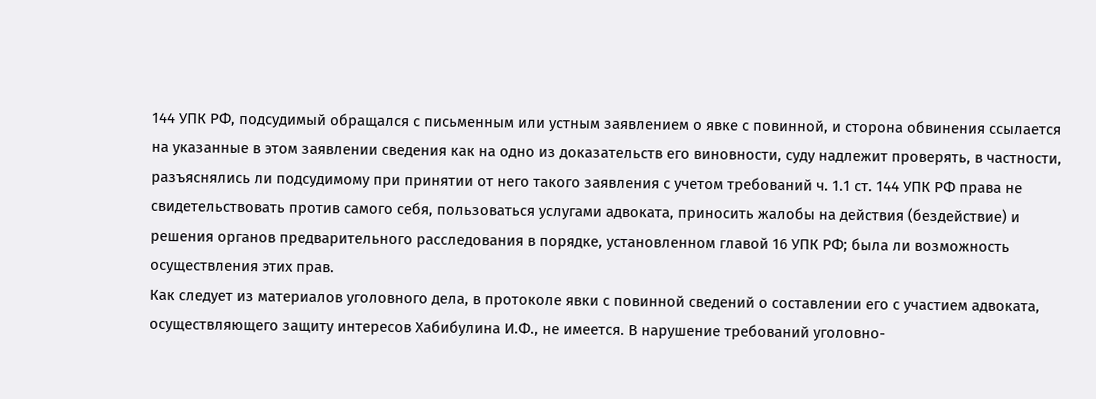144 УПК РФ, подсудимый обращался с письменным или устным заявлением о явке с повинной, и сторона обвинения ссылается на указанные в этом заявлении сведения как на одно из доказательств его виновности, суду надлежит проверять, в частности, разъяснялись ли подсудимому при принятии от него такого заявления с учетом требований ч. 1.1 ст. 144 УПК РФ права не свидетельствовать против самого себя, пользоваться услугами адвоката, приносить жалобы на действия (бездействие) и решения органов предварительного расследования в порядке, установленном главой 16 УПК РФ; была ли возможность осуществления этих прав.
Как следует из материалов уголовного дела, в протоколе явки с повинной сведений о составлении его с участием адвоката, осуществляющего защиту интересов Хабибулина И.Ф., не имеется. В нарушение требований уголовно-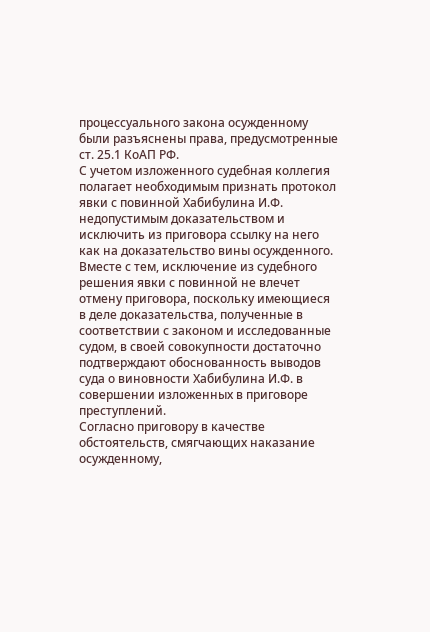процессуального закона осужденному были разъяснены права, предусмотренные ст. 25.1 КоАП РФ.
С учетом изложенного судебная коллегия полагает необходимым признать протокол явки с повинной Хабибулина И.Ф. недопустимым доказательством и исключить из приговора ссылку на него как на доказательство вины осужденного.
Вместе с тем, исключение из судебного решения явки с повинной не влечет отмену приговора, поскольку имеющиеся в деле доказательства, полученные в соответствии с законом и исследованные судом, в своей совокупности достаточно подтверждают обоснованность выводов суда о виновности Хабибулина И.Ф. в совершении изложенных в приговоре преступлений.
Согласно приговору в качестве обстоятельств, смягчающих наказание осужденному,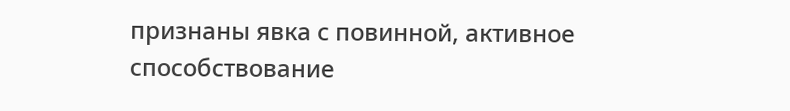признаны явка с повинной, активное способствование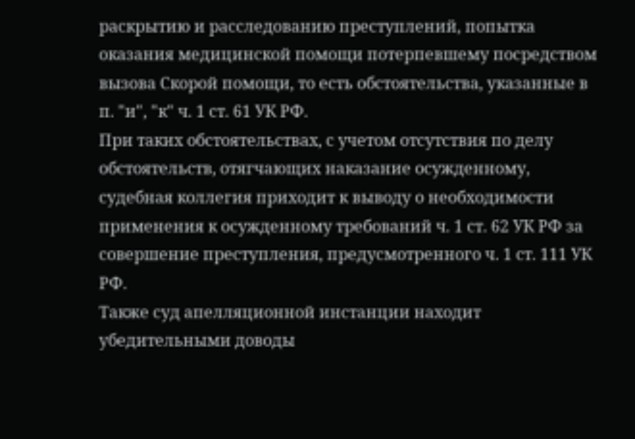раскрытию и расследованию преступлений, попытка оказания медицинской помощи потерпевшему посредством вызова Скорой помощи, то есть обстоятельства, указанные в п. "и", "к" ч. 1 ст. 61 УК РФ.
При таких обстоятельствах, с учетом отсутствия по делу обстоятельств, отягчающих наказание осужденному, судебная коллегия приходит к выводу о необходимости применения к осужденному требований ч. 1 ст. 62 УК РФ за совершение преступления, предусмотренного ч. 1 ст. 111 УК РФ.
Также суд апелляционной инстанции находит убедительными доводы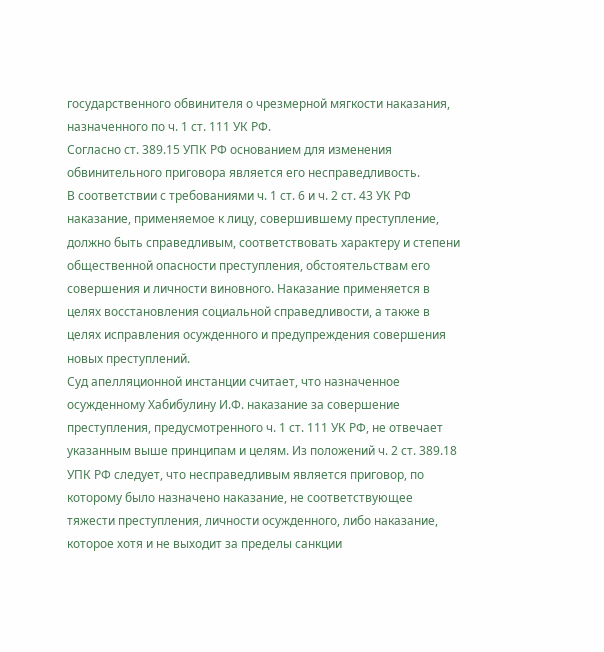государственного обвинителя о чрезмерной мягкости наказания, назначенного по ч. 1 ст. 111 УК РФ.
Согласно ст. 389.15 УПК РФ основанием для изменения обвинительного приговора является его несправедливость.
В соответствии с требованиями ч. 1 ст. 6 и ч. 2 ст. 43 УК РФ наказание, применяемое к лицу, совершившему преступление, должно быть справедливым, соответствовать характеру и степени общественной опасности преступления, обстоятельствам его совершения и личности виновного. Наказание применяется в целях восстановления социальной справедливости, а также в целях исправления осужденного и предупреждения совершения новых преступлений.
Суд апелляционной инстанции считает, что назначенное осужденному Хабибулину И.Ф. наказание за совершение преступления, предусмотренного ч. 1 ст. 111 УК РФ, не отвечает указанным выше принципам и целям. Из положений ч. 2 ст. 389.18 УПК РФ следует, что несправедливым является приговор, по которому было назначено наказание, не соответствующее тяжести преступления, личности осужденного, либо наказание, которое хотя и не выходит за пределы санкции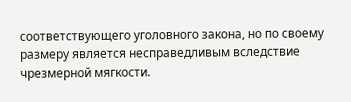соответствующего уголовного закона, но по своему размеру является несправедливым вследствие чрезмерной мягкости.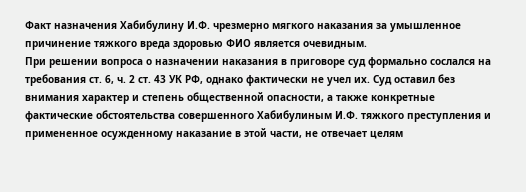Факт назначения Хабибулину И.Ф. чрезмерно мягкого наказания за умышленное причинение тяжкого вреда здоровью ФИО является очевидным.
При решении вопроса о назначении наказания в приговоре суд формально сослался на требования ст. 6, ч. 2 ст. 43 УК РФ, однако фактически не учел их. Суд оставил без внимания характер и степень общественной опасности, а также конкретные фактические обстоятельства совершенного Хабибулиным И.Ф. тяжкого преступления и примененное осужденному наказание в этой части, не отвечает целям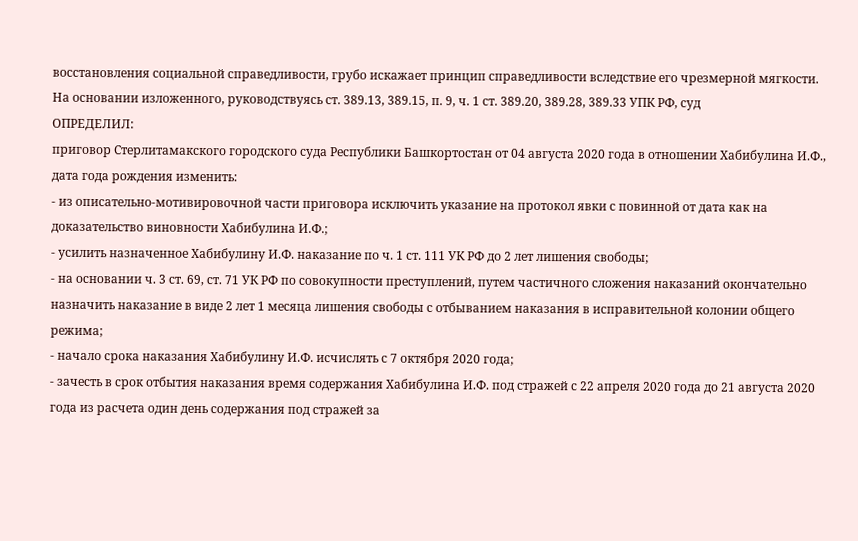восстановления социальной справедливости, грубо искажает принцип справедливости вследствие его чрезмерной мягкости.
На основании изложенного, руководствуясь ст. 389.13, 389.15, п. 9, ч. 1 ст. 389.20, 389.28, 389.33 УПК РФ, суд
ОПРЕДЕЛИЛ:
приговор Стерлитамакского городского суда Республики Башкортостан от 04 августа 2020 года в отношении Хабибулина И.Ф., дата года рождения изменить:
- из описательно-мотивировочной части приговора исключить указание на протокол явки с повинной от дата как на доказательство виновности Хабибулина И.Ф.;
- усилить назначенное Хабибулину И.Ф. наказание по ч. 1 ст. 111 УК РФ до 2 лет лишения свободы;
- на основании ч. 3 ст. 69, ст. 71 УК РФ по совокупности преступлений, путем частичного сложения наказаний окончательно назначить наказание в виде 2 лет 1 месяца лишения свободы с отбыванием наказания в исправительной колонии общего режима;
- начало срока наказания Хабибулину И.Ф. исчислять с 7 октября 2020 года;
- зачесть в срок отбытия наказания время содержания Хабибулина И.Ф. под стражей с 22 апреля 2020 года до 21 августа 2020 года из расчета один день содержания под стражей за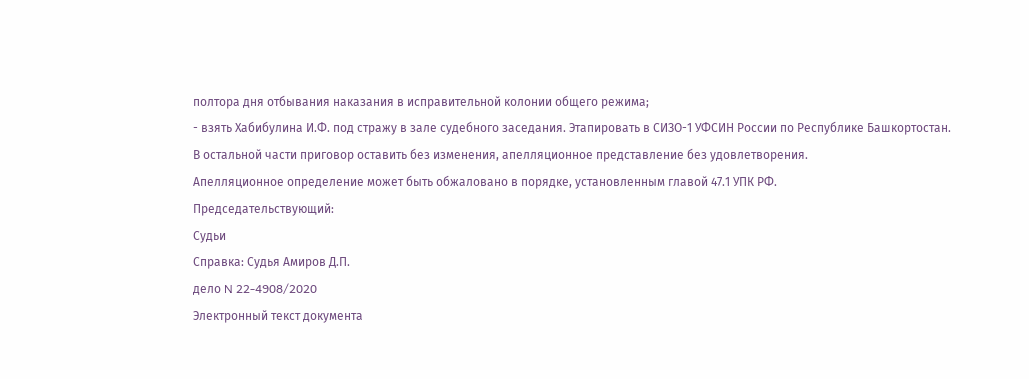полтора дня отбывания наказания в исправительной колонии общего режима;
- взять Хабибулина И.Ф. под стражу в зале судебного заседания. Этапировать в СИЗО-1 УФСИН России по Республике Башкортостан.
В остальной части приговор оставить без изменения, апелляционное представление без удовлетворения.
Апелляционное определение может быть обжаловано в порядке, установленным главой 47.1 УПК РФ.
Председательствующий:
Судьи
Справка: Судья Амиров Д.П.
дело N 22-4908/2020
Электронный текст документа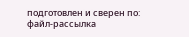подготовлен и сверен по:
файл-рассылка